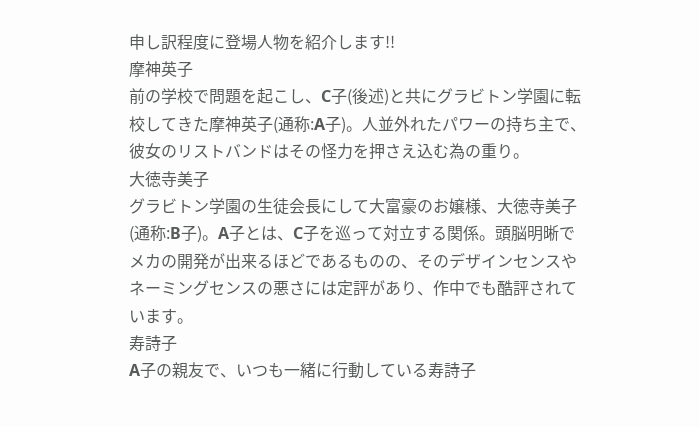申し訳程度に登場人物を紹介します!!
摩神英子
前の学校で問題を起こし、C子(後述)と共にグラビトン学園に転校してきた摩神英子(通称:A子)。人並外れたパワーの持ち主で、彼女のリストバンドはその怪力を押さえ込む為の重り。
大徳寺美子
グラビトン学園の生徒会長にして大富豪のお嬢様、大徳寺美子(通称:B子)。A子とは、C子を巡って対立する関係。頭脳明晰でメカの開発が出来るほどであるものの、そのデザインセンスやネーミングセンスの悪さには定評があり、作中でも酷評されています。
寿詩子
A子の親友で、いつも一緒に行動している寿詩子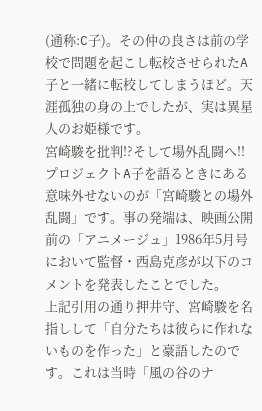(通称:C子)。その仲の良さは前の学校で問題を起こし転校させられたA子と一緒に転校してしまうほど。天涯孤独の身の上でしたが、実は異星人のお姫様です。
宮崎駿を批判!?そして場外乱闘へ!!
プロジェクトA子を語るときにある意味外せないのが「宮崎駿との場外乱闘」です。事の発端は、映画公開前の「アニメージュ」1986年5月号において監督・西島克彦が以下のコメントを発表したことでした。
上記引用の通り押井守、宮崎駿を名指しして「自分たちは彼らに作れないものを作った」と豪語したのです。これは当時「風の谷のナ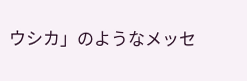ウシカ」のようなメッセ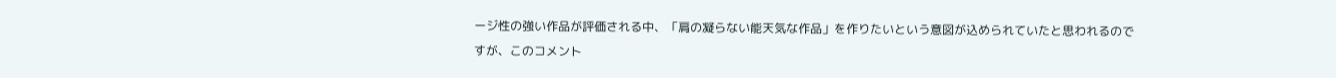ージ性の強い作品が評価される中、「肩の凝らない能天気な作品」を作りたいという意図が込められていたと思われるのですが、このコメント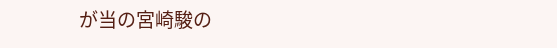が当の宮崎駿の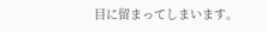目に留まってしまいます。